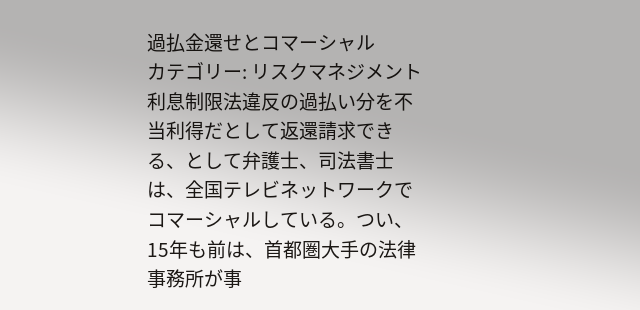過払金還せとコマーシャル
カテゴリー: リスクマネジメント
利息制限法違反の過払い分を不当利得だとして返還請求できる、として弁護士、司法書士は、全国テレビネットワークでコマーシャルしている。つい、15年も前は、首都圏大手の法律事務所が事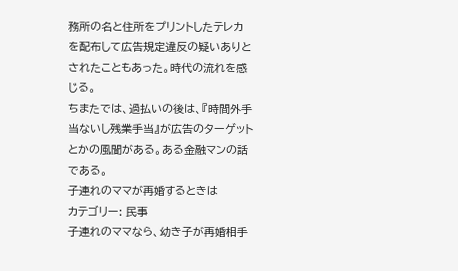務所の名と住所をプリントしたテレカを配布して広告規定違反の疑いありとされたこともあった。時代の流れを感じる。
ちまたでは、過払いの後は、『時間外手当ないし残業手当』が広告のターゲットとかの風聞がある。ある金融マンの話である。
子連れのママが再婚するときは
カテゴリー: 民事
子連れのママなら、幼き子が再婚相手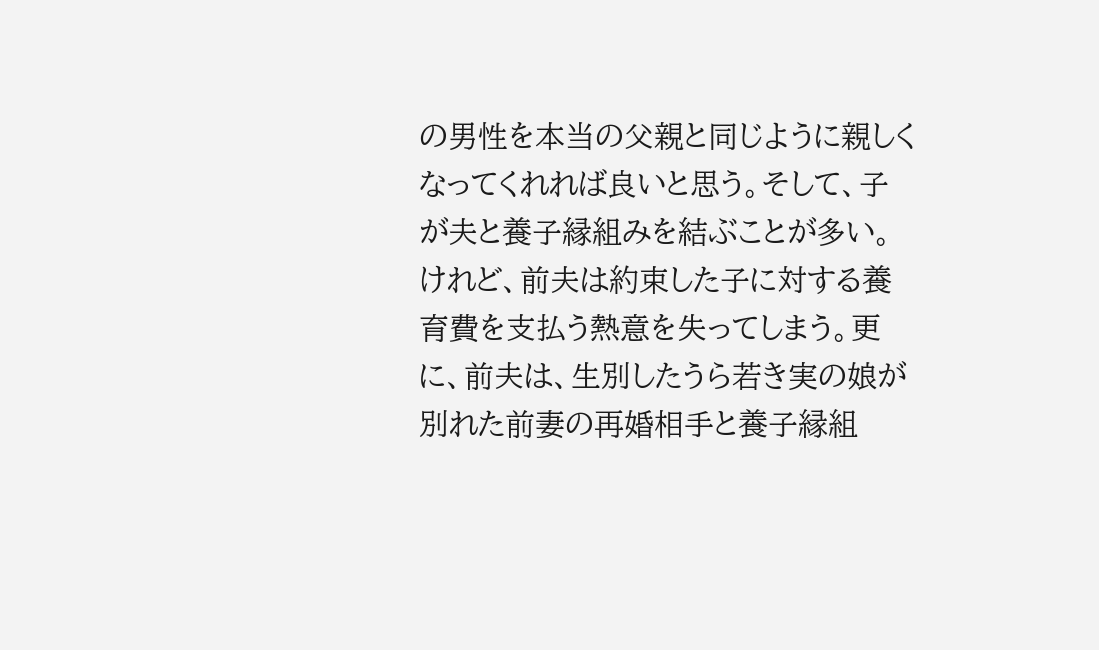の男性を本当の父親と同じように親しくなってくれれば良いと思う。そして、子が夫と養子縁組みを結ぶことが多い。けれど、前夫は約束した子に対する養育費を支払う熱意を失ってしまう。更に、前夫は、生別したうら若き実の娘が別れた前妻の再婚相手と養子縁組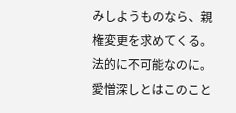みしようものなら、親権変更を求めてくる。法的に不可能なのに。愛憎深しとはこのこと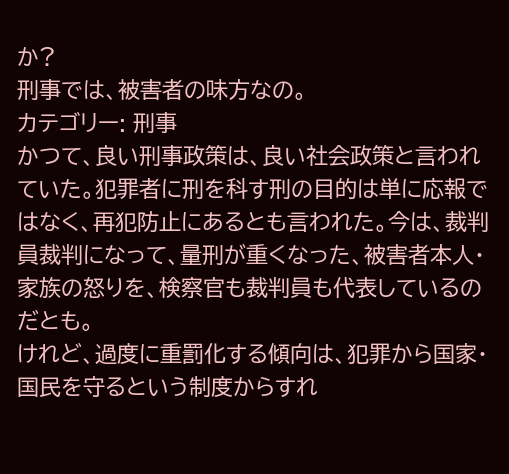か?
刑事では、被害者の味方なの。
カテゴリー: 刑事
かつて、良い刑事政策は、良い社会政策と言われていた。犯罪者に刑を科す刑の目的は単に応報ではなく、再犯防止にあるとも言われた。今は、裁判員裁判になって、量刑が重くなった、被害者本人・家族の怒りを、検察官も裁判員も代表しているのだとも。
けれど、過度に重罰化する傾向は、犯罪から国家・国民を守るという制度からすれ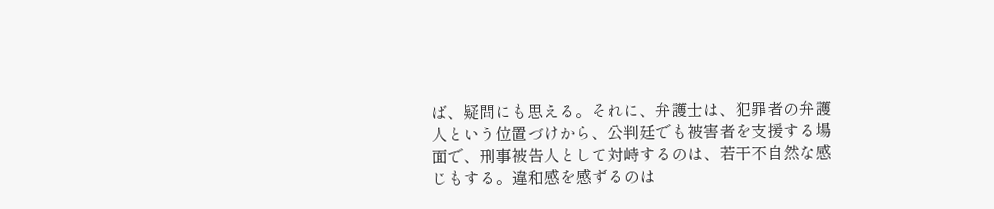ば、疑問にも思える。それに、弁護士は、犯罪者の弁護人という位置づけから、公判廷でも被害者を支援する場面で、刑事被告人として対峙するのは、若干不自然な感じもする。違和感を感ずるのは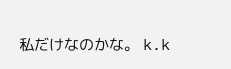私だけなのかな。 k.k